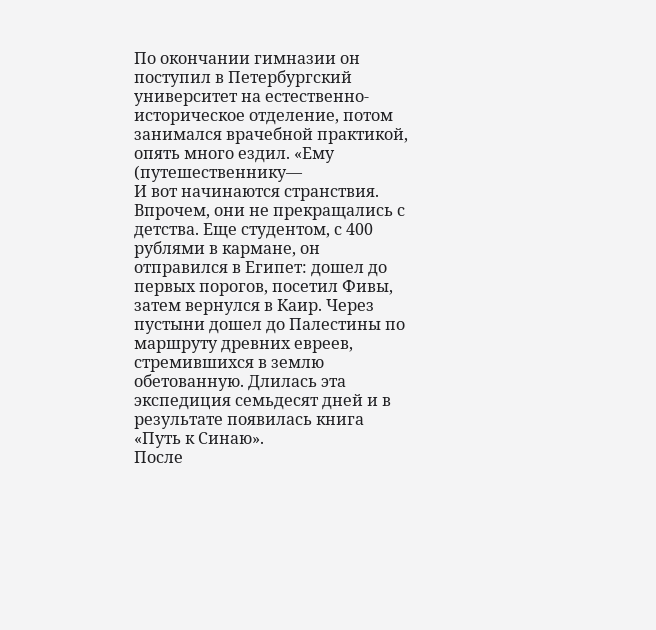По окончании гимназии он поступил в Петербургский университет на естественно-историческое отделение, потом занимался врачебной практикой, опять много ездил. «Ему (путешественнику—
И вот начинаются странствия. Впрочем, они не прекращались с детства. Еще студентом, с 400 рублями в кармане, он отправился в Египет: дошел до первых порогов, посетил Фивы, затем вернулся в Каир. Через пустыни дошел до Палестины по маршруту древних евреев, стремившихся в землю обетованную. Длилась эта экспедиция семьдесят дней и в результате появилась книга «Путь к Синаю».
После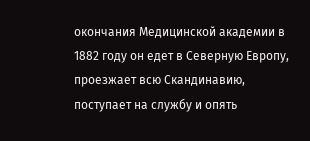окончания Медицинской академии в 1882 году он едет в Северную Европу, проезжает всю Скандинавию, поступает на службу и опять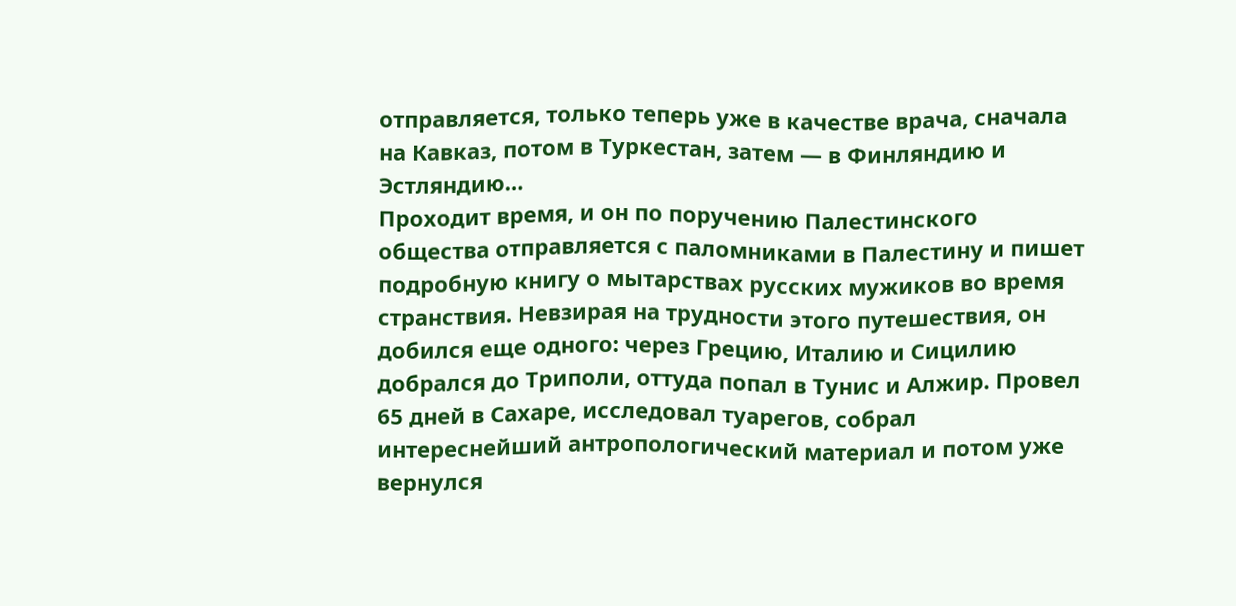отправляется, только теперь уже в качестве врача, сначала на Кавказ, потом в Туркестан, затем — в Финляндию и Эстляндию…
Проходит время, и он по поручению Палестинского общества отправляется с паломниками в Палестину и пишет подробную книгу о мытарствах русских мужиков во время странствия. Невзирая на трудности этого путешествия, он добился еще одного: через Грецию, Италию и Сицилию добрался до Триполи, оттуда попал в Тунис и Алжир. Провел 65 дней в Сахаре, исследовал туарегов, собрал интереснейший антропологический материал и потом уже вернулся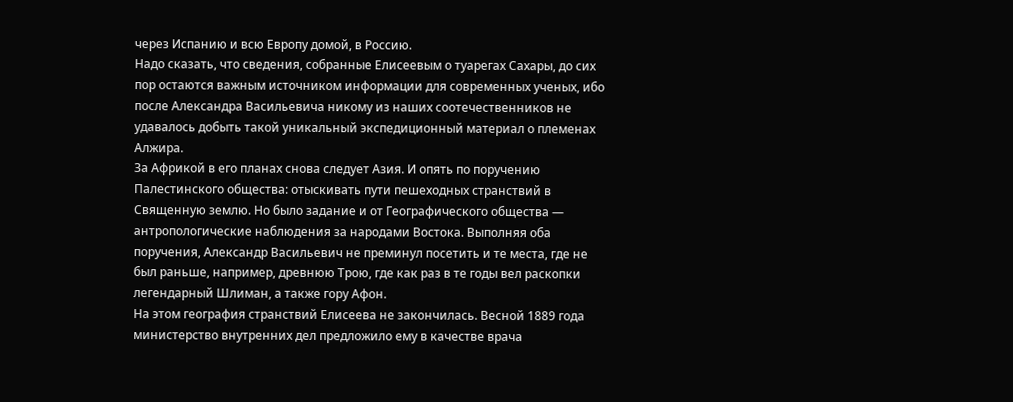через Испанию и всю Европу домой, в Россию.
Надо сказать, что сведения, собранные Елисеевым о туарегах Сахары, до сих пор остаются важным источником информации для современных ученых, ибо после Александра Васильевича никому из наших соотечественников не удавалось добыть такой уникальный экспедиционный материал о племенах Алжира.
За Африкой в его планах снова следует Азия. И опять по поручению Палестинского общества: отыскивать пути пешеходных странствий в Священную землю. Но было задание и от Географического общества — антропологические наблюдения за народами Востока. Выполняя оба поручения, Александр Васильевич не преминул посетить и те места, где не был раньше, например, древнюю Трою, где как раз в те годы вел раскопки легендарный Шлиман, а также гору Афон.
На этом география странствий Елисеева не закончилась. Весной 1889 года министерство внутренних дел предложило ему в качестве врача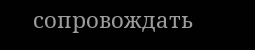сопровождать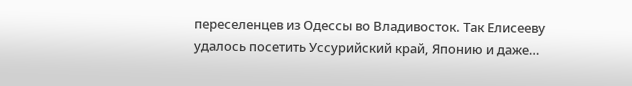переселенцев из Одессы во Владивосток. Так Елисееву удалось посетить Уссурийский край, Японию и даже…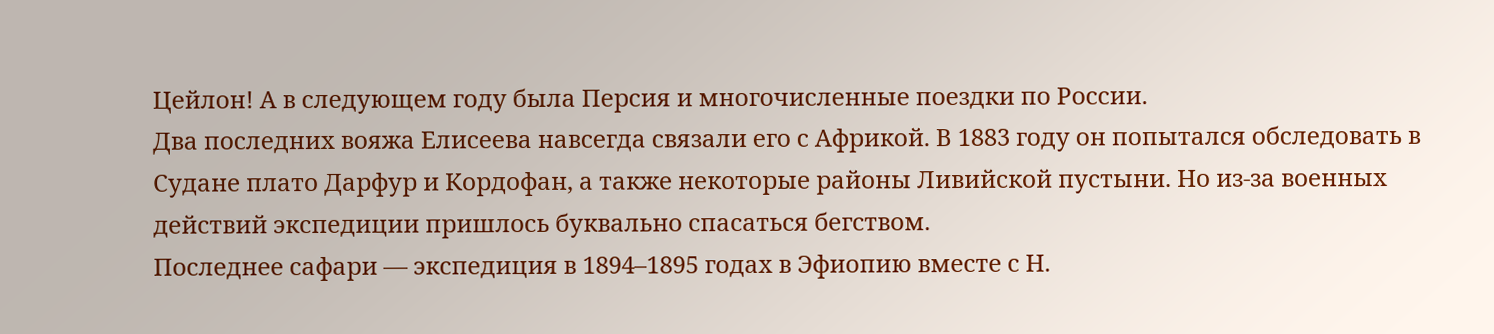Цейлон! А в следующем году была Персия и многочисленные поездки по России.
Два последних вояжа Елисеева навсегда связали его с Африкой. В 1883 году он попытался обследовать в Судане плато Дарфур и Кордофан, а также некоторые районы Ливийской пустыни. Но из-за военных действий экспедиции пришлось буквально спасаться бегством.
Последнее сафари — экспедиция в 1894–1895 годах в Эфиопию вместе с Н.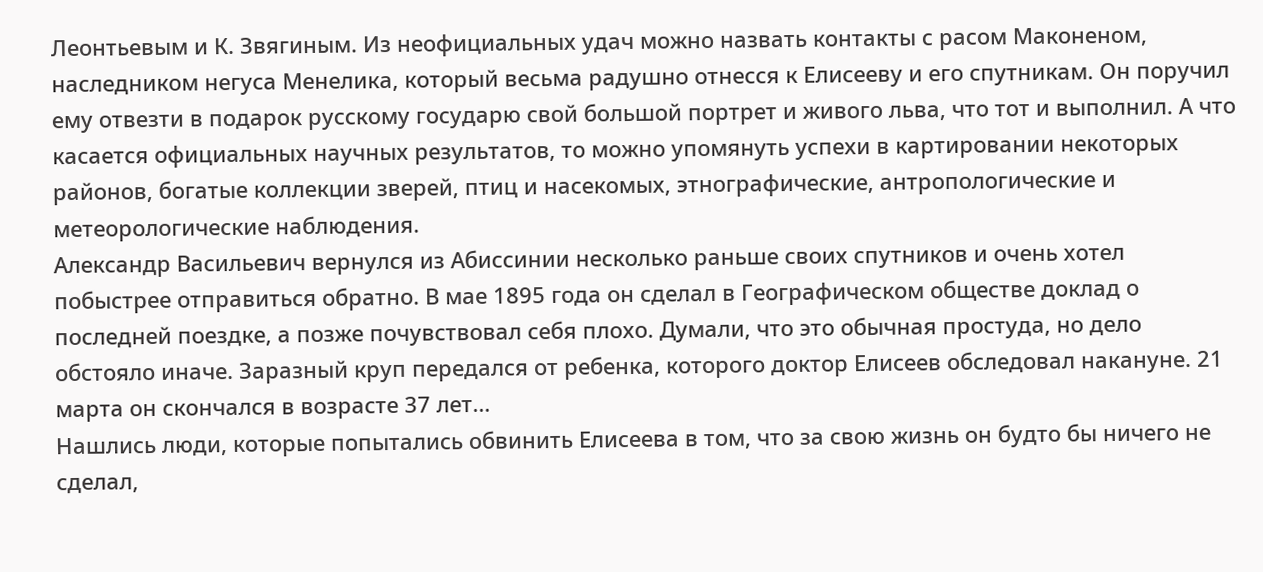Леонтьевым и К. Звягиным. Из неофициальных удач можно назвать контакты с расом Маконеном, наследником негуса Менелика, который весьма радушно отнесся к Елисееву и его спутникам. Он поручил ему отвезти в подарок русскому государю свой большой портрет и живого льва, что тот и выполнил. А что касается официальных научных результатов, то можно упомянуть успехи в картировании некоторых районов, богатые коллекции зверей, птиц и насекомых, этнографические, антропологические и метеорологические наблюдения.
Александр Васильевич вернулся из Абиссинии несколько раньше своих спутников и очень хотел побыстрее отправиться обратно. В мае 1895 года он сделал в Географическом обществе доклад о последней поездке, а позже почувствовал себя плохо. Думали, что это обычная простуда, но дело обстояло иначе. Заразный круп передался от ребенка, которого доктор Елисеев обследовал накануне. 21 марта он скончался в возрасте 37 лет…
Нашлись люди, которые попытались обвинить Елисеева в том, что за свою жизнь он будто бы ничего не сделал,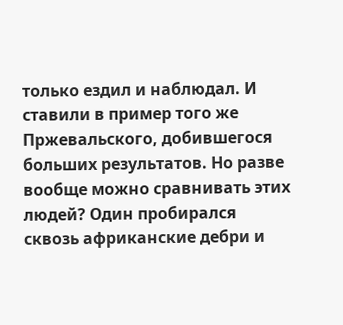только ездил и наблюдал. И ставили в пример того же Пржевальского, добившегося больших результатов. Но разве вообще можно сравнивать этих людей? Один пробирался сквозь африканские дебри и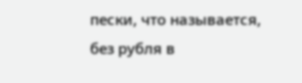пески, что называется, без рубля в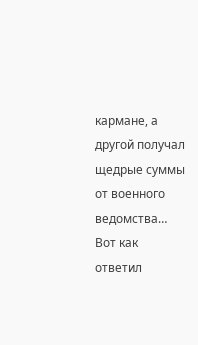кармане, а другой получал щедрые суммы от военного ведомства… Вот как ответил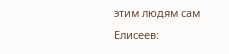этим людям сам Елисеев: